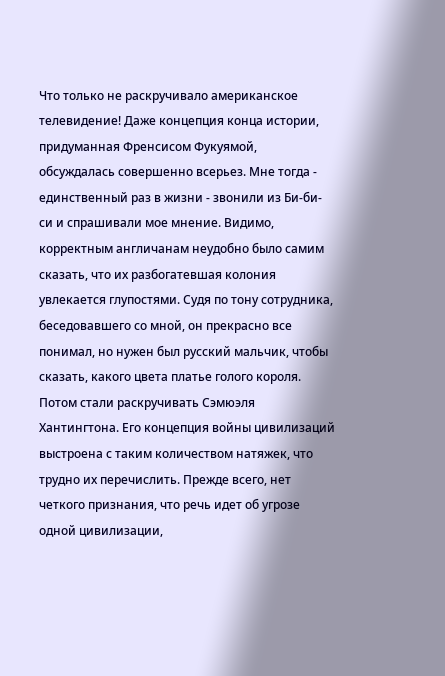Что только не раскручивало американское телевидение! Даже концепция конца истории, придуманная Френсисом Фукуямой, обсуждалась совершенно всерьез. Мне тогда - единственный раз в жизни - звонили из Би-би-си и спрашивали мое мнение. Видимо, корректным англичанам неудобно было самим сказать, что их разбогатевшая колония увлекается глупостями. Судя по тону сотрудника, беседовавшего со мной, он прекрасно все понимал, но нужен был русский мальчик, чтобы сказать, какого цвета платье голого короля.
Потом стали раскручивать Сэмюэля Хантингтона. Его концепция войны цивилизаций выстроена с таким количеством натяжек, что трудно их перечислить. Прежде всего, нет четкого признания, что речь идет об угрозе одной цивилизации,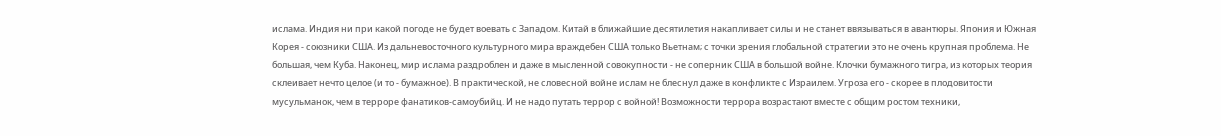ислама. Индия ни при какой погоде не будет воевать с Западом. Китай в ближайшие десятилетия накапливает силы и не станет ввязываться в авантюры. Япония и Южная Корея - союзники США. Из дальневосточного культурного мира враждебен США только Вьетнам; с точки зрения глобальной стратегии это не очень крупная проблема. Не большая, чем Куба. Наконец, мир ислама раздроблен и даже в мысленной совокупности - не соперник США в большой войне. Клочки бумажного тигра, из которых теория склеивает нечто целое (и то - бумажное). В практической, не словесной войне ислам не блеснул даже в конфликте с Израилем. Угроза его - скорее в плодовитости мусульманок, чем в терроре фанатиков-самоубийц. И не надо путать террор с войной! Возможности террора возрастают вместе с общим ростом техники,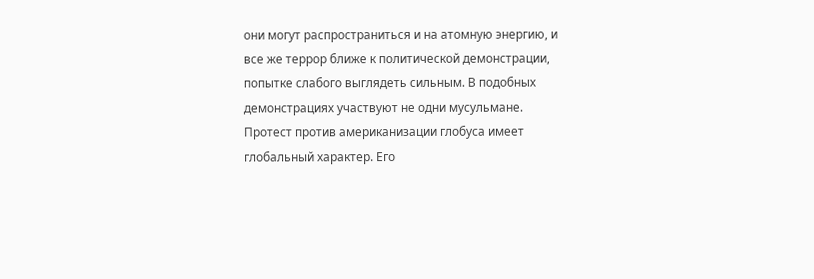они могут распространиться и на атомную энергию, и все же террор ближе к политической демонстрации, попытке слабого выглядеть сильным. В подобных демонстрациях участвуют не одни мусульмане. Протест против американизации глобуса имеет глобальный характер. Его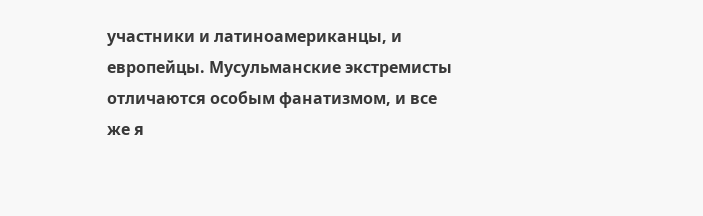участники и латиноамериканцы, и европейцы. Мусульманские экстремисты отличаются особым фанатизмом, и все же я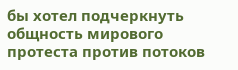бы хотел подчеркнуть общность мирового протеста против потоков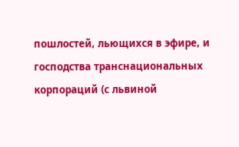пошлостей, льющихся в эфире, и господства транснациональных корпораций (с львиной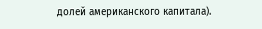долей американского капитала).